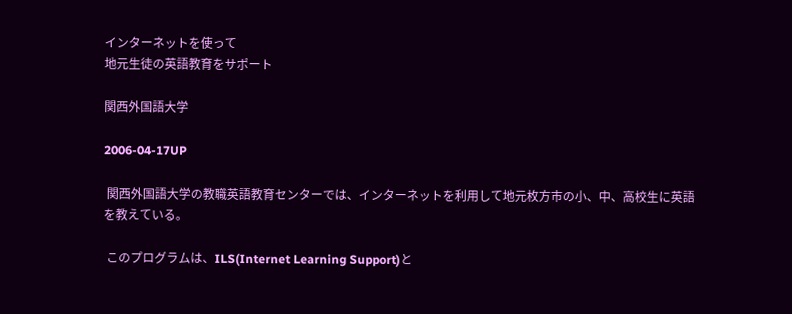インターネットを使って
地元生徒の英語教育をサポート

関西外国語大学

2006-04-17UP

 関西外国語大学の教職英語教育センターでは、インターネットを利用して地元枚方市の小、中、高校生に英語を教えている。

 このプログラムは、ILS(Internet Learning Support)と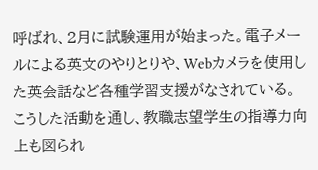呼ばれ、2月に試験運用が始まった。電子メールによる英文のやりとりや、Webカメラを使用した英会話など各種学習支援がなされている。こうした活動を通し、教職志望学生の指導力向上も図られ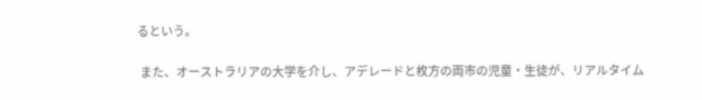るという。

 また、オーストラリアの大学を介し、アデレードと枚方の両市の児童・生徒が、リアルタイム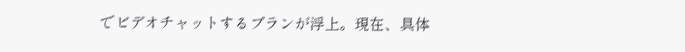でビデオチャットするプランが浮上。現在、具体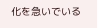化を急いでいる